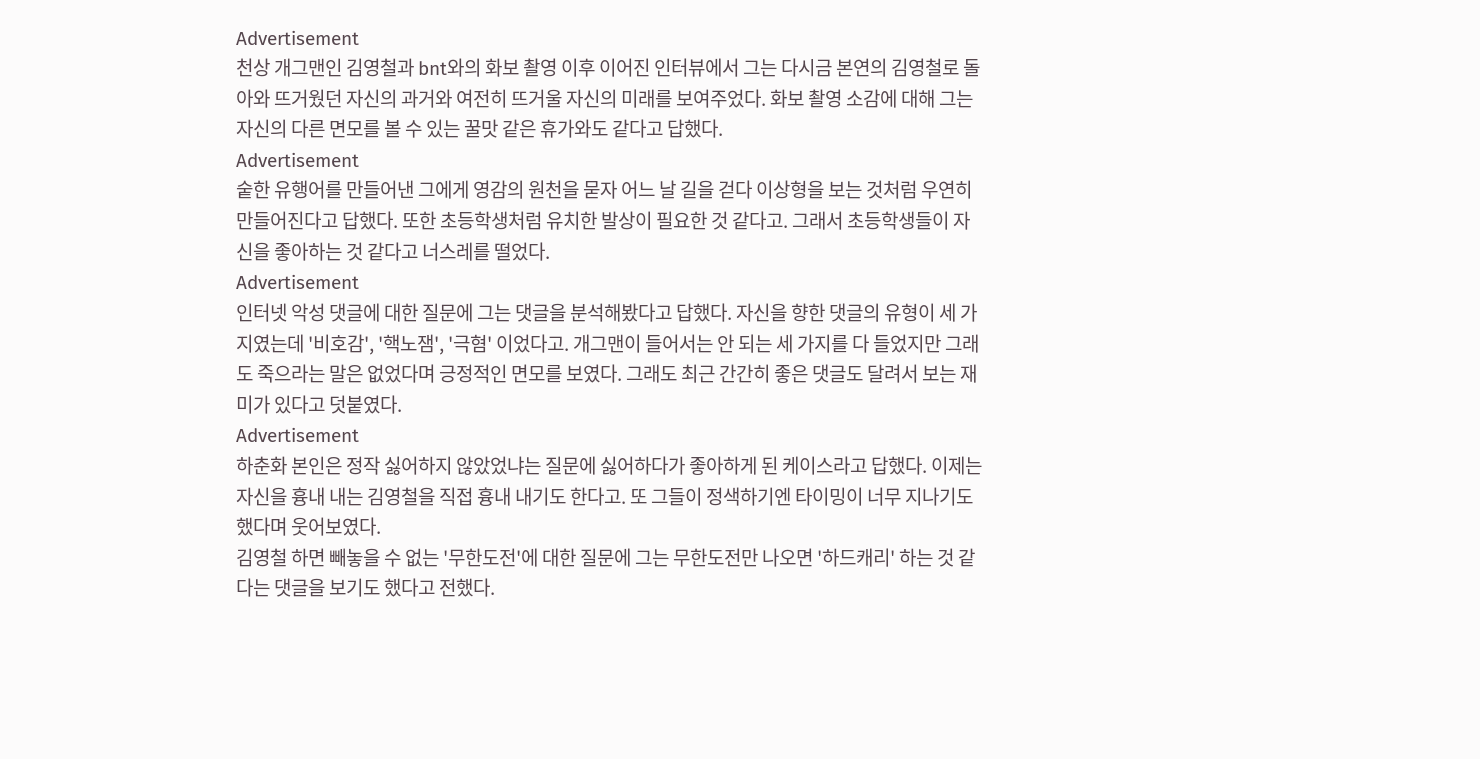Advertisement
천상 개그맨인 김영철과 bnt와의 화보 촬영 이후 이어진 인터뷰에서 그는 다시금 본연의 김영철로 돌아와 뜨거웠던 자신의 과거와 여전히 뜨거울 자신의 미래를 보여주었다. 화보 촬영 소감에 대해 그는 자신의 다른 면모를 볼 수 있는 꿀맛 같은 휴가와도 같다고 답했다.
Advertisement
숱한 유행어를 만들어낸 그에게 영감의 원천을 묻자 어느 날 길을 걷다 이상형을 보는 것처럼 우연히 만들어진다고 답했다. 또한 초등학생처럼 유치한 발상이 필요한 것 같다고. 그래서 초등학생들이 자신을 좋아하는 것 같다고 너스레를 떨었다.
Advertisement
인터넷 악성 댓글에 대한 질문에 그는 댓글을 분석해봤다고 답했다. 자신을 향한 댓글의 유형이 세 가지였는데 '비호감', '핵노잼', '극혐' 이었다고. 개그맨이 들어서는 안 되는 세 가지를 다 들었지만 그래도 죽으라는 말은 없었다며 긍정적인 면모를 보였다. 그래도 최근 간간히 좋은 댓글도 달려서 보는 재미가 있다고 덧붙였다.
Advertisement
하춘화 본인은 정작 싫어하지 않았었냐는 질문에 싫어하다가 좋아하게 된 케이스라고 답했다. 이제는 자신을 흉내 내는 김영철을 직접 흉내 내기도 한다고. 또 그들이 정색하기엔 타이밍이 너무 지나기도 했다며 웃어보였다.
김영철 하면 빼놓을 수 없는 '무한도전'에 대한 질문에 그는 무한도전만 나오면 '하드캐리' 하는 것 같다는 댓글을 보기도 했다고 전했다.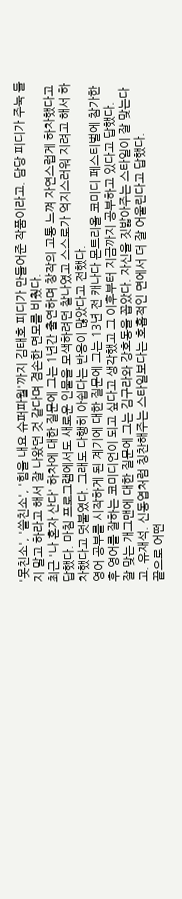'못친소', '쓸친소', '힘을 내요 슈퍼파월'까지 김태호 피디가 만들어준 작품이라고. 담당 피디가 주눅 들지 말고 하라고 해서 잘 나왔던 것 같다며 겸손한 면모를 비췄다.
최근 '나 혼자 산다' 하차에 대한 질문에 그는 1년간 출연하며 창작의 고통 느껴 자연스럽게 하차했다고 답했다. 마침 프로그램에서도 새로운 인물을 모색하려던 찰나였고 스스로가 억지스러워 지려고 해서 하차했다고 덧붙였다. 그래도 다행히 아쉽다는 반응이 많았다고 전했다.
영어 공부를 시작하게 된 계기에 대한 질문에 그는 13년 전 캐나다 몬트리올 코미디 페스티벌에 참가한 후 영어를 잘하는 코미디언이 되고 싶다고 생각했고 그 이후부터 지금까지 공부하고 있다고 답했다.
잘 맞는 개그맨에 대한 질문에 그는 김구라와 강호동을 꼽았다. 자신을 짓밟아주는 스타일이 잘 맞는다고. 유재석. 신동엽처럼 칭찬해주는 스타일보다는 호흡적인 면에서 더 잘 어울린다고 답했다.
끝으로 어떤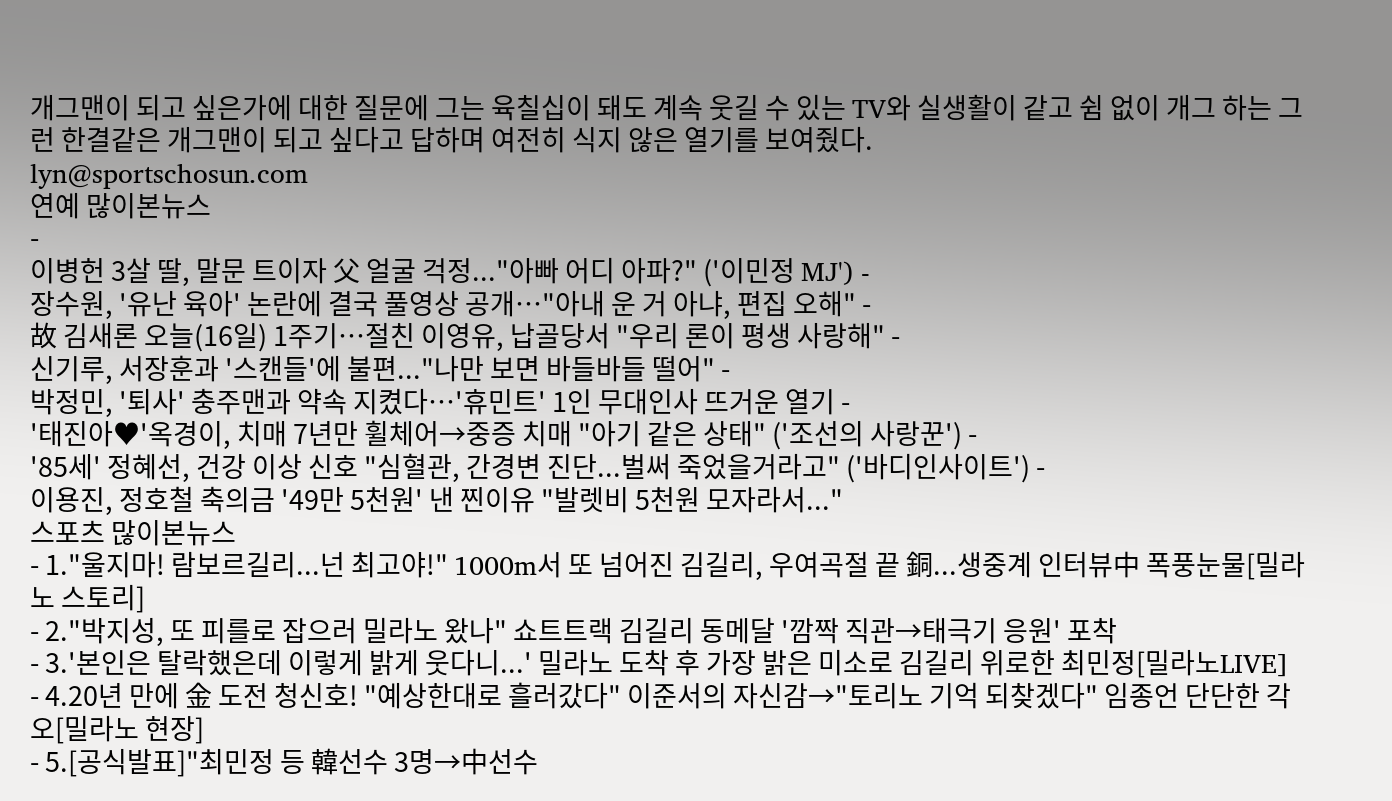개그맨이 되고 싶은가에 대한 질문에 그는 육칠십이 돼도 계속 웃길 수 있는 TV와 실생활이 같고 쉼 없이 개그 하는 그런 한결같은 개그맨이 되고 싶다고 답하며 여전히 식지 않은 열기를 보여줬다.
lyn@sportschosun.com
연예 많이본뉴스
-
이병헌 3살 딸, 말문 트이자 父 얼굴 걱정..."아빠 어디 아파?" ('이민정 MJ') -
장수원, '유난 육아' 논란에 결국 풀영상 공개…"아내 운 거 아냐, 편집 오해" -
故 김새론 오늘(16일) 1주기…절친 이영유, 납골당서 "우리 론이 평생 사랑해" -
신기루, 서장훈과 '스캔들'에 불편..."나만 보면 바들바들 떨어" -
박정민, '퇴사' 충주맨과 약속 지켰다…'휴민트' 1인 무대인사 뜨거운 열기 -
'태진아♥'옥경이, 치매 7년만 휠체어→중증 치매 "아기 같은 상태" ('조선의 사랑꾼') -
'85세' 정혜선, 건강 이상 신호 "심혈관, 간경변 진단...벌써 죽었을거라고" ('바디인사이트') -
이용진, 정호철 축의금 '49만 5천원' 낸 찐이유 "발렛비 5천원 모자라서..."
스포츠 많이본뉴스
- 1."울지마! 람보르길리...넌 최고야!" 1000m서 또 넘어진 김길리, 우여곡절 끝 銅...생중계 인터뷰中 폭풍눈물[밀라노 스토리]
- 2."박지성, 또 피를로 잡으러 밀라노 왔나" 쇼트트랙 김길리 동메달 '깜짝 직관→태극기 응원' 포착
- 3.'본인은 탈락했은데 이렇게 밝게 웃다니...' 밀라노 도착 후 가장 밝은 미소로 김길리 위로한 최민정[밀라노LIVE]
- 4.20년 만에 金 도전 청신호! "예상한대로 흘러갔다" 이준서의 자신감→"토리노 기억 되찾겠다" 임종언 단단한 각오[밀라노 현장]
- 5.[공식발표]"최민정 등 韓선수 3명→中선수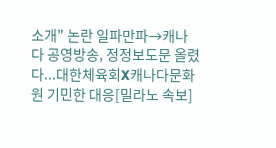소개" 논란 일파만파→캐나다 공영방송, 정정보도문 올렸다...대한체육회X캐나다문화원 기민한 대응[밀라노 속보]